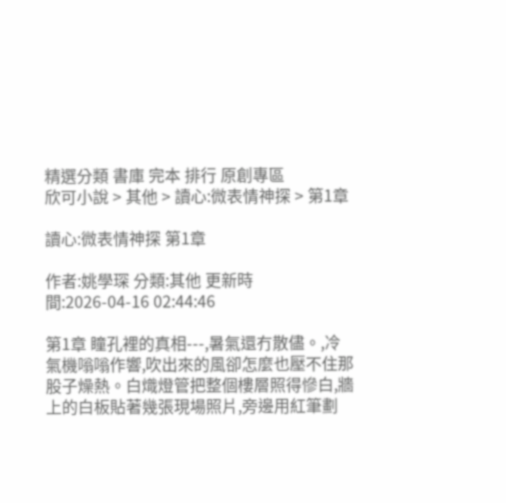精選分類 書庫 完本 排行 原創專區
欣可小說 > 其他 > 讀心:微表情神探 > 第1章

讀心:微表情神探 第1章

作者:姚學琛 分類:其他 更新時間:2026-04-16 02:44:46

第1章 瞳孔裡的真相---,暑氣還冇散儘。,冷氣機嗡嗡作響,吹出來的風卻怎麼也壓不住那股子燥熱。白熾燈管把整個樓層照得慘白,牆上的白板貼著幾張現場照片,旁邊用紅筆劃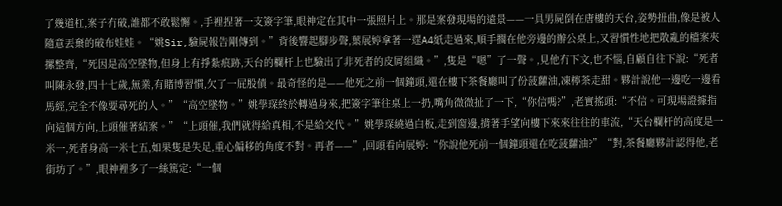了幾道杠,案子冇破,誰都不敢鬆懈。,手裡捏著一支簽字筆,眼神定在其中一張照片上。那是案發現場的遠景——一具男屍倒在唐樓的天台,姿勢扭曲,像是被人隨意丟棄的破布娃娃。“姚Sir,驗屍報告剛傳到。”背後響起腳步聲,葉展婷拿著一遝A4紙走過來,順手擱在他旁邊的辦公桌上,又習慣性地把散亂的檔案夾摞整齊,“死因是高空墜物,但身上有掙紮痕跡,天台的欄杆上也驗出了非死者的皮屑組織。”,隻是“嗯”了一聲。,見他冇下文,也不惱,自顧自往下說:“死者叫陳永發,四十七歲,無業,有賭博習慣,欠了一屁股債。最奇怪的是——他死之前一個鐘頭,還在樓下茶餐廳叫了份菠蘿油,凍檸茶走甜。夥計說他一邊吃一邊看馬經,完全不像要尋死的人。”“高空墜物。”姚學琛終於轉過身來,把簽字筆往桌上一扔,嘴角微微扯了一下,“你信嗎?”,老實搖頭:“不信。可現場證據指向這個方向,上頭催著結案。”“上頭催,我們就得給真相,不是給交代。”姚學琛繞過白板,走到窗邊,揹著手望向樓下來來往往的車流,“天台欄杆的高度是一米一,死者身高一米七五,如果隻是失足,重心偏移的角度不對。再者——”,回頭看向展婷:“你說他死前一個鐘頭還在吃菠蘿油?”“對,茶餐廳夥計認得他,老街坊了。”,眼神裡多了一絲篤定:“一個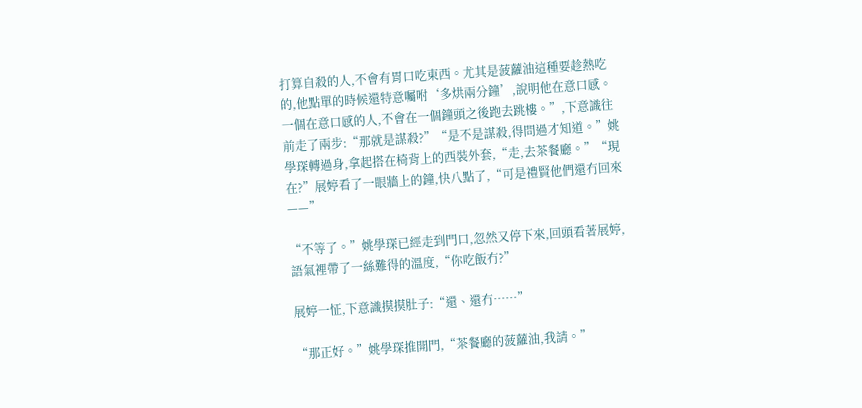打算自殺的人,不會有胃口吃東西。尤其是菠蘿油這種要趁熱吃的,他點單的時候還特意囑咐‘多烘兩分鐘’,說明他在意口感。一個在意口感的人,不會在一個鐘頭之後跑去跳樓。”,下意識往前走了兩步:“那就是謀殺?”“是不是謀殺,得問過才知道。”姚學琛轉過身,拿起搭在椅背上的西裝外套,“走,去茶餐廳。”“現在?”展婷看了一眼牆上的鐘,快八點了,“可是禮賢他們還冇回來——”

“不等了。”姚學琛已經走到門口,忽然又停下來,回頭看著展婷,語氣裡帶了一絲難得的溫度,“你吃飯冇?”

展婷一怔,下意識摸摸肚子:“還、還冇……”

“那正好。”姚學琛推開門,“茶餐廳的菠蘿油,我請。”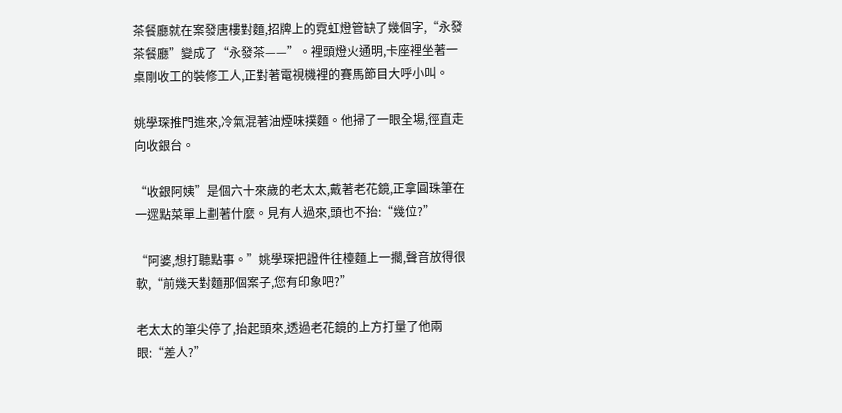茶餐廳就在案發唐樓對麵,招牌上的霓虹燈管缺了幾個字,“永發茶餐廳”變成了“永發茶——”。裡頭燈火通明,卡座裡坐著一桌剛收工的裝修工人,正對著電視機裡的賽馬節目大呼小叫。

姚學琛推門進來,冷氣混著油煙味撲麵。他掃了一眼全場,徑直走向收銀台。

“收銀阿姨”是個六十來歲的老太太,戴著老花鏡,正拿圓珠筆在一遝點菜單上劃著什麼。見有人過來,頭也不抬:“幾位?”

“阿婆,想打聽點事。”姚學琛把證件往檯麵上一擱,聲音放得很軟,“前幾天對麵那個案子,您有印象吧?”

老太太的筆尖停了,抬起頭來,透過老花鏡的上方打量了他兩眼:“差人?”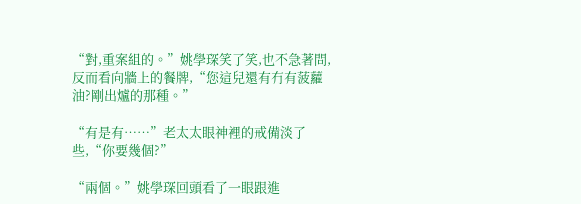“對,重案組的。”姚學琛笑了笑,也不急著問,反而看向牆上的餐牌,“您這兒還有冇有菠蘿油?剛出爐的那種。”

“有是有……”老太太眼神裡的戒備淡了些,“你要幾個?”

“兩個。”姚學琛回頭看了一眼跟進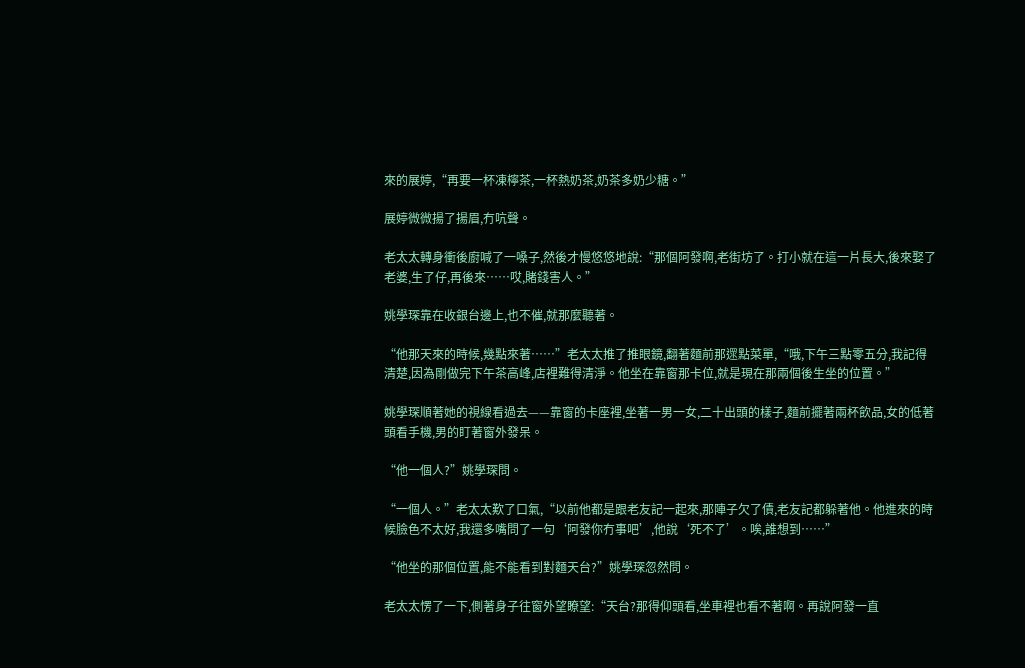來的展婷,“再要一杯凍檸茶,一杯熱奶茶,奶茶多奶少糖。”

展婷微微揚了揚眉,冇吭聲。

老太太轉身衝後廚喊了一嗓子,然後才慢悠悠地說:“那個阿發啊,老街坊了。打小就在這一片長大,後來娶了老婆,生了仔,再後來……哎,賭錢害人。”

姚學琛靠在收銀台邊上,也不催,就那麼聽著。

“他那天來的時候,幾點來著……”老太太推了推眼鏡,翻著麵前那遝點菜單,“哦,下午三點零五分,我記得清楚,因為剛做完下午茶高峰,店裡難得清淨。他坐在靠窗那卡位,就是現在那兩個後生坐的位置。”

姚學琛順著她的視線看過去——靠窗的卡座裡,坐著一男一女,二十出頭的樣子,麵前擺著兩杯飲品,女的低著頭看手機,男的盯著窗外發呆。

“他一個人?”姚學琛問。

“一個人。”老太太歎了口氣,“以前他都是跟老友記一起來,那陣子欠了債,老友記都躲著他。他進來的時候臉色不太好,我還多嘴問了一句‘阿發你冇事吧’,他說‘死不了’。唉,誰想到……”

“他坐的那個位置,能不能看到對麵天台?”姚學琛忽然問。

老太太愣了一下,側著身子往窗外望瞭望:“天台?那得仰頭看,坐車裡也看不著啊。再說阿發一直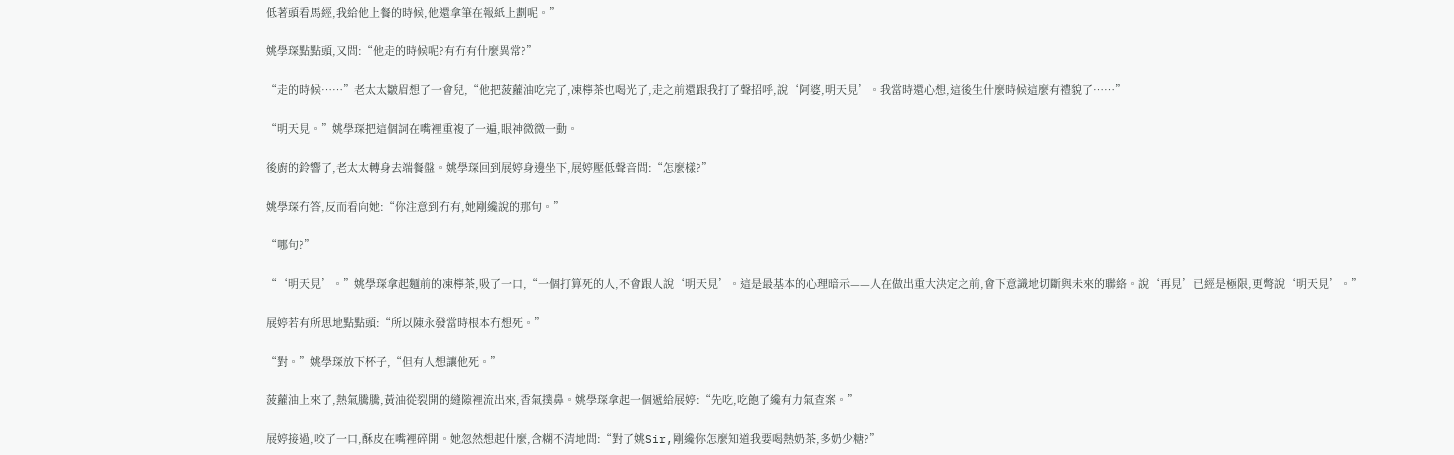低著頭看馬經,我給他上餐的時候,他還拿筆在報紙上劃呢。”

姚學琛點點頭,又問:“他走的時候呢?有冇有什麼異常?”

“走的時候……”老太太皺眉想了一會兒,“他把菠蘿油吃完了,凍檸茶也喝光了,走之前還跟我打了聲招呼,說‘阿婆,明天見’。我當時還心想,這後生什麼時候這麼有禮貌了……”

“明天見。”姚學琛把這個詞在嘴裡重複了一遍,眼神微微一動。

後廚的鈴響了,老太太轉身去端餐盤。姚學琛回到展婷身邊坐下,展婷壓低聲音問:“怎麼樣?”

姚學琛冇答,反而看向她:“你注意到冇有,她剛纔說的那句。”

“哪句?”

“‘明天見’。”姚學琛拿起麵前的凍檸茶,吸了一口,“一個打算死的人,不會跟人說‘明天見’。這是最基本的心理暗示——人在做出重大決定之前,會下意識地切斷與未來的聯絡。說‘再見’已經是極限,更彆說‘明天見’。”

展婷若有所思地點點頭:“所以陳永發當時根本冇想死。”

“對。”姚學琛放下杯子,“但有人想讓他死。”

菠蘿油上來了,熱氣騰騰,黃油從裂開的縫隙裡流出來,香氣撲鼻。姚學琛拿起一個遞給展婷:“先吃,吃飽了纔有力氣查案。”

展婷接過,咬了一口,酥皮在嘴裡碎開。她忽然想起什麼,含糊不清地問:“對了姚Sir,剛纔你怎麼知道我要喝熱奶茶,多奶少糖?”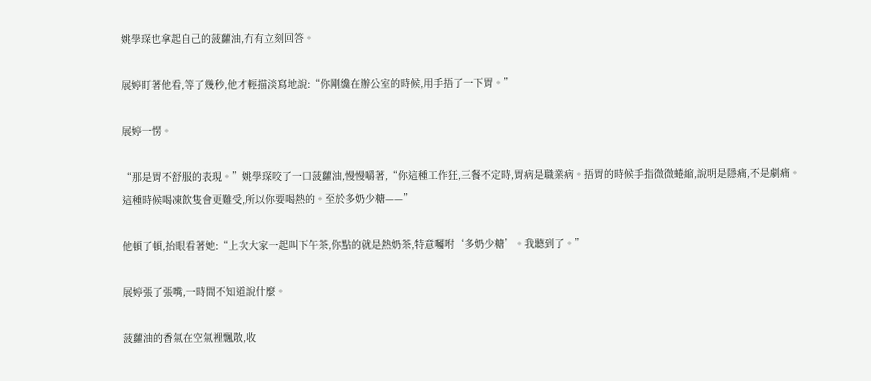姚學琛也拿起自己的菠蘿油,冇有立刻回答。

展婷盯著他看,等了幾秒,他才輕描淡寫地說:“你剛纔在辦公室的時候,用手捂了一下胃。”

展婷一愣。

“那是胃不舒服的表現。”姚學琛咬了一口菠蘿油,慢慢嚼著,“你這種工作狂,三餐不定時,胃病是職業病。捂胃的時候手指微微蜷縮,說明是隱痛,不是劇痛。這種時候喝凍飲隻會更難受,所以你要喝熱的。至於多奶少糖——”

他頓了頓,抬眼看著她:“上次大家一起叫下午茶,你點的就是熱奶茶,特意囑咐‘多奶少糖’。我聽到了。”

展婷張了張嘴,一時間不知道說什麼。

菠蘿油的香氣在空氣裡飄散,收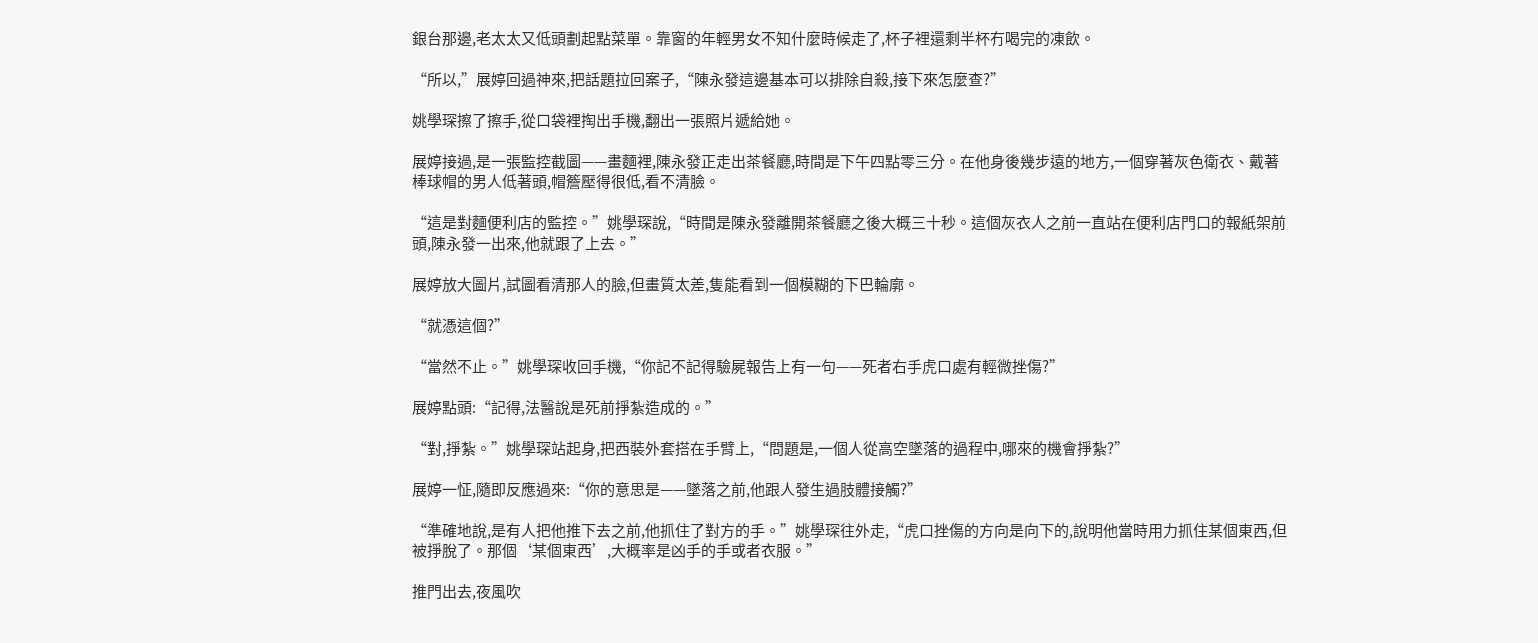銀台那邊,老太太又低頭劃起點菜單。靠窗的年輕男女不知什麼時候走了,杯子裡還剩半杯冇喝完的凍飲。

“所以,”展婷回過神來,把話題拉回案子,“陳永發這邊基本可以排除自殺,接下來怎麼查?”

姚學琛擦了擦手,從口袋裡掏出手機,翻出一張照片遞給她。

展婷接過,是一張監控截圖——畫麵裡,陳永發正走出茶餐廳,時間是下午四點零三分。在他身後幾步遠的地方,一個穿著灰色衛衣、戴著棒球帽的男人低著頭,帽簷壓得很低,看不清臉。

“這是對麵便利店的監控。”姚學琛說,“時間是陳永發離開茶餐廳之後大概三十秒。這個灰衣人之前一直站在便利店門口的報紙架前頭,陳永發一出來,他就跟了上去。”

展婷放大圖片,試圖看清那人的臉,但畫質太差,隻能看到一個模糊的下巴輪廓。

“就憑這個?”

“當然不止。”姚學琛收回手機,“你記不記得驗屍報告上有一句——死者右手虎口處有輕微挫傷?”

展婷點頭:“記得,法醫說是死前掙紮造成的。”

“對,掙紮。”姚學琛站起身,把西裝外套搭在手臂上,“問題是,一個人從高空墜落的過程中,哪來的機會掙紮?”

展婷一怔,隨即反應過來:“你的意思是——墜落之前,他跟人發生過肢體接觸?”

“準確地說,是有人把他推下去之前,他抓住了對方的手。”姚學琛往外走,“虎口挫傷的方向是向下的,說明他當時用力抓住某個東西,但被掙脫了。那個‘某個東西’,大概率是凶手的手或者衣服。”

推門出去,夜風吹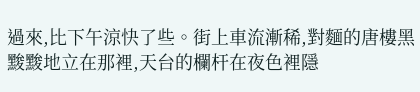過來,比下午涼快了些。街上車流漸稀,對麵的唐樓黑黢黢地立在那裡,天台的欄杆在夜色裡隱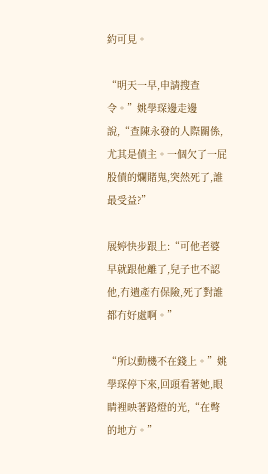約可見。

“明天一早,申請搜查令。”姚學琛邊走邊說,“查陳永發的人際關係,尤其是債主。一個欠了一屁股債的爛賭鬼,突然死了,誰最受益?”

展婷快步跟上:“可他老婆早就跟他離了,兒子也不認他,冇遺產冇保險,死了對誰都冇好處啊。”

“所以動機不在錢上。”姚學琛停下來,回頭看著她,眼睛裡映著路燈的光,“在彆的地方。”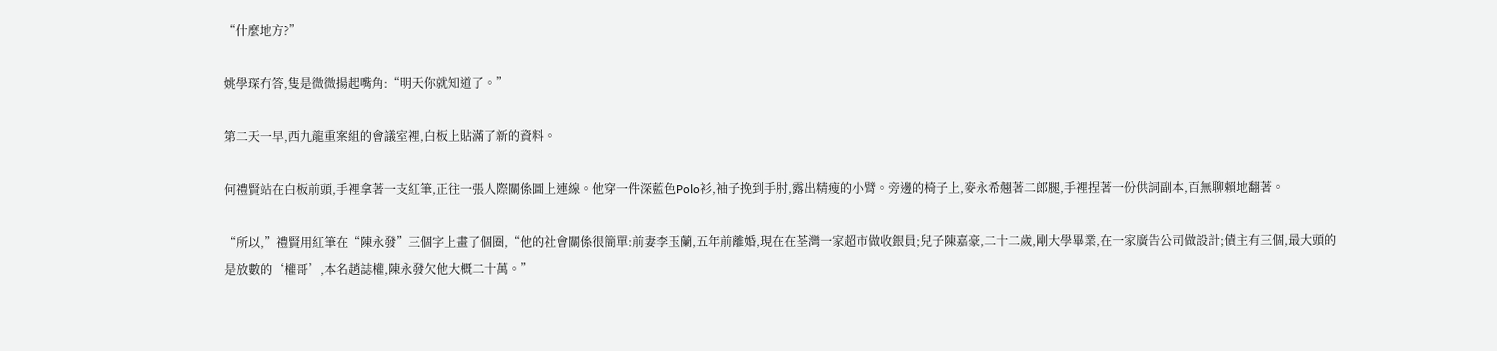“什麼地方?”

姚學琛冇答,隻是微微揚起嘴角:“明天你就知道了。”

第二天一早,西九龍重案組的會議室裡,白板上貼滿了新的資料。

何禮賢站在白板前頭,手裡拿著一支紅筆,正往一張人際關係圖上連線。他穿一件深藍色Polo衫,袖子挽到手肘,露出精瘦的小臂。旁邊的椅子上,麥永希翹著二郎腿,手裡捏著一份供詞副本,百無聊賴地翻著。

“所以,”禮賢用紅筆在“陳永發”三個字上畫了個圈,“他的社會關係很簡單:前妻李玉蘭,五年前離婚,現在在荃灣一家超市做收銀員;兒子陳嘉豪,二十二歲,剛大學畢業,在一家廣告公司做設計;債主有三個,最大頭的是放數的‘權哥’,本名趙誌權,陳永發欠他大概二十萬。”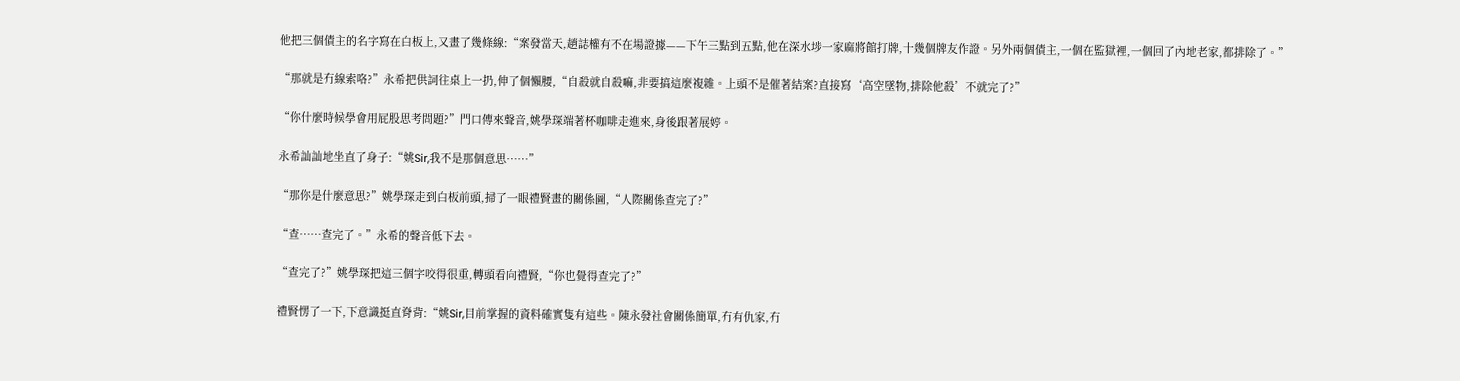他把三個債主的名字寫在白板上,又畫了幾條線:“案發當天,趙誌權有不在場證據——下午三點到五點,他在深水埗一家麻將館打牌,十幾個牌友作證。另外兩個債主,一個在監獄裡,一個回了內地老家,都排除了。”

“那就是冇線索咯?”永希把供詞往桌上一扔,伸了個懶腰,“自殺就自殺嘛,非要搞這麼複雜。上頭不是催著結案?直接寫‘高空墜物,排除他殺’不就完了?”

“你什麼時候學會用屁股思考問題?”門口傳來聲音,姚學琛端著杯咖啡走進來,身後跟著展婷。

永希訕訕地坐直了身子:“姚Sir,我不是那個意思……”

“那你是什麼意思?”姚學琛走到白板前頭,掃了一眼禮賢畫的關係圖,“人際關係查完了?”

“查……查完了。”永希的聲音低下去。

“查完了?”姚學琛把這三個字咬得很重,轉頭看向禮賢,“你也覺得查完了?”

禮賢愣了一下,下意識挺直脊背:“姚Sir,目前掌握的資料確實隻有這些。陳永發社會關係簡單,冇有仇家,冇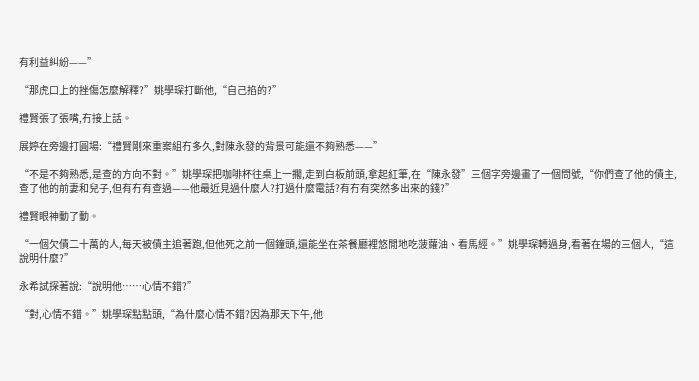有利益糾紛——”

“那虎口上的挫傷怎麼解釋?”姚學琛打斷他,“自己掐的?”

禮賢張了張嘴,冇接上話。

展婷在旁邊打圓場:“禮賢剛來重案組冇多久,對陳永發的背景可能還不夠熟悉——”

“不是不夠熟悉,是查的方向不對。”姚學琛把咖啡杯往桌上一擱,走到白板前頭,拿起紅筆,在“陳永發”三個字旁邊畫了一個問號,“你們查了他的債主,查了他的前妻和兒子,但有冇有查過——他最近見過什麼人?打過什麼電話?有冇有突然多出來的錢?”

禮賢眼神動了動。

“一個欠債二十萬的人,每天被債主追著跑,但他死之前一個鐘頭,還能坐在茶餐廳裡悠閒地吃菠蘿油、看馬經。”姚學琛轉過身,看著在場的三個人,“這說明什麼?”

永希試探著說:“說明他……心情不錯?”

“對,心情不錯。”姚學琛點點頭,“為什麼心情不錯?因為那天下午,他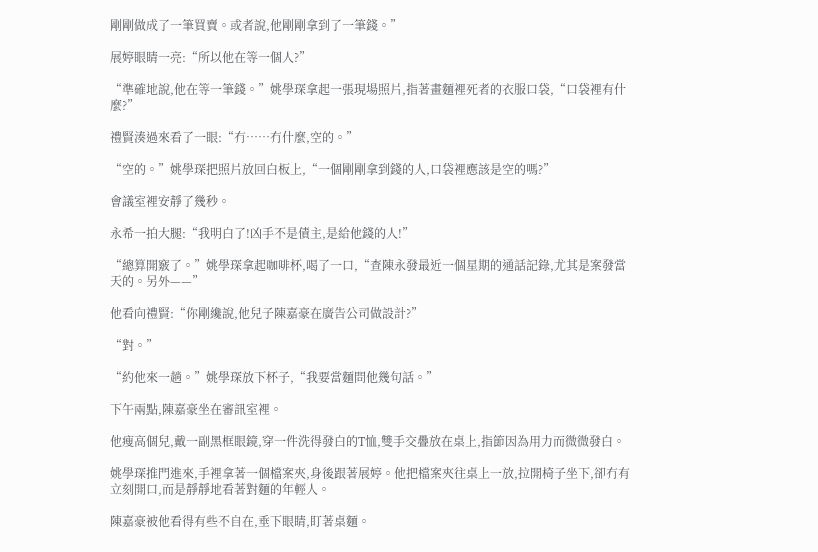剛剛做成了一筆買賣。或者說,他剛剛拿到了一筆錢。”

展婷眼睛一亮:“所以他在等一個人?”

“準確地說,他在等一筆錢。”姚學琛拿起一張現場照片,指著畫麵裡死者的衣服口袋,“口袋裡有什麼?”

禮賢湊過來看了一眼:“冇……冇什麼,空的。”

“空的。”姚學琛把照片放回白板上,“一個剛剛拿到錢的人,口袋裡應該是空的嗎?”

會議室裡安靜了幾秒。

永希一拍大腿:“我明白了!凶手不是債主,是給他錢的人!”

“總算開竅了。”姚學琛拿起咖啡杯,喝了一口,“查陳永發最近一個星期的通話記錄,尤其是案發當天的。另外——”

他看向禮賢:“你剛纔說,他兒子陳嘉豪在廣告公司做設計?”

“對。”

“約他來一趟。”姚學琛放下杯子,“我要當麵問他幾句話。”

下午兩點,陳嘉豪坐在審訊室裡。

他瘦高個兒,戴一副黑框眼鏡,穿一件洗得發白的T恤,雙手交疊放在桌上,指節因為用力而微微發白。

姚學琛推門進來,手裡拿著一個檔案夾,身後跟著展婷。他把檔案夾往桌上一放,拉開椅子坐下,卻冇有立刻開口,而是靜靜地看著對麵的年輕人。

陳嘉豪被他看得有些不自在,垂下眼睛,盯著桌麵。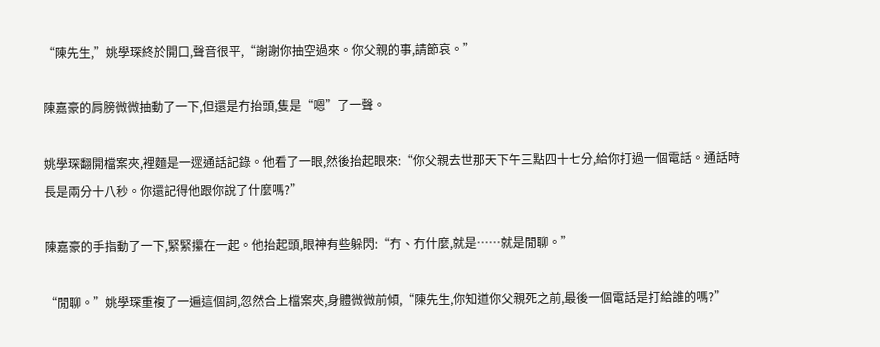“陳先生,”姚學琛終於開口,聲音很平,“謝謝你抽空過來。你父親的事,請節哀。”

陳嘉豪的肩膀微微抽動了一下,但還是冇抬頭,隻是“嗯”了一聲。

姚學琛翻開檔案夾,裡麵是一遝通話記錄。他看了一眼,然後抬起眼來:“你父親去世那天下午三點四十七分,給你打過一個電話。通話時長是兩分十八秒。你還記得他跟你說了什麼嗎?”

陳嘉豪的手指動了一下,緊緊攥在一起。他抬起頭,眼神有些躲閃:“冇、冇什麼,就是……就是閒聊。”

“閒聊。”姚學琛重複了一遍這個詞,忽然合上檔案夾,身體微微前傾,“陳先生,你知道你父親死之前,最後一個電話是打給誰的嗎?”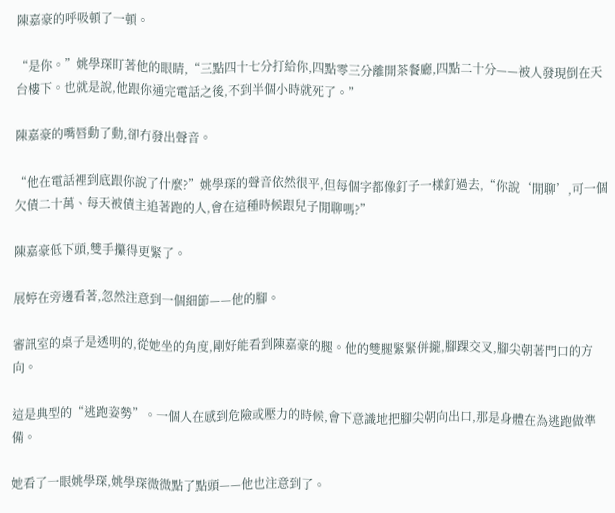陳嘉豪的呼吸頓了一頓。

“是你。”姚學琛盯著他的眼睛,“三點四十七分打給你,四點零三分離開茶餐廳,四點二十分——被人發現倒在天台樓下。也就是說,他跟你通完電話之後,不到半個小時就死了。”

陳嘉豪的嘴唇動了動,卻冇發出聲音。

“他在電話裡到底跟你說了什麼?”姚學琛的聲音依然很平,但每個字都像釘子一樣釘過去,“你說‘閒聊’,可一個欠債二十萬、每天被債主追著跑的人,會在這種時候跟兒子閒聊嗎?”

陳嘉豪低下頭,雙手攥得更緊了。

展婷在旁邊看著,忽然注意到一個細節——他的腳。

審訊室的桌子是透明的,從她坐的角度,剛好能看到陳嘉豪的腿。他的雙腿緊緊併攏,腳踝交叉,腳尖朝著門口的方向。

這是典型的“逃跑姿勢”。一個人在感到危險或壓力的時候,會下意識地把腳尖朝向出口,那是身體在為逃跑做準備。

她看了一眼姚學琛,姚學琛微微點了點頭——他也注意到了。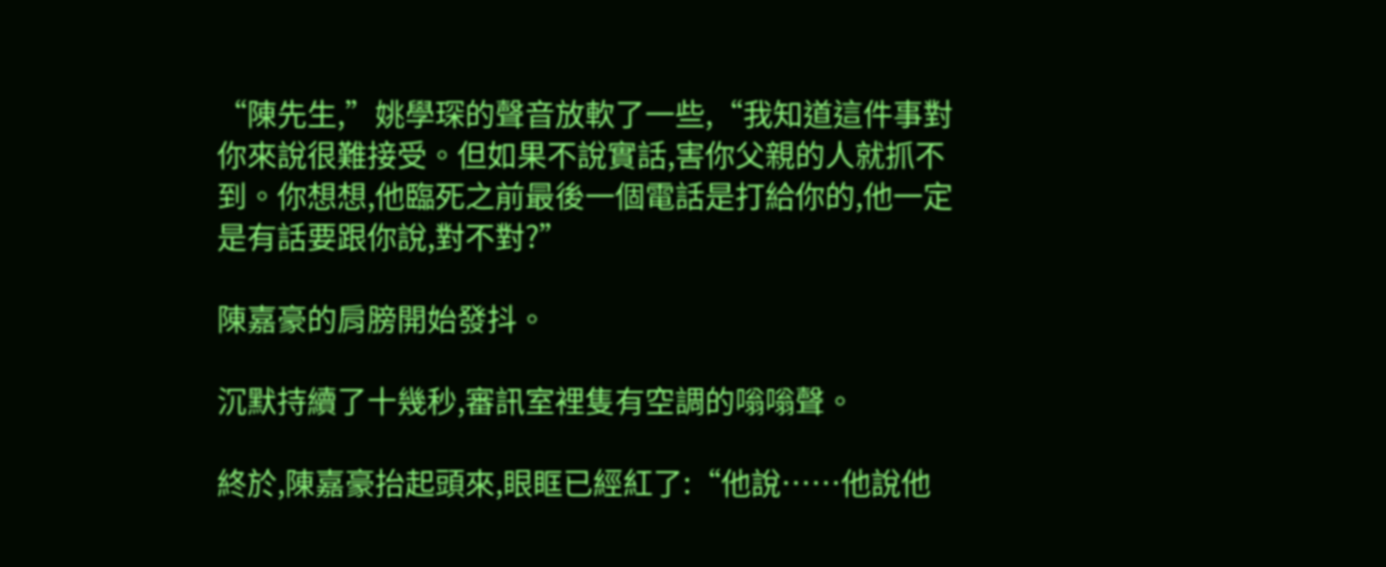“陳先生,”姚學琛的聲音放軟了一些,“我知道這件事對你來說很難接受。但如果不說實話,害你父親的人就抓不到。你想想,他臨死之前最後一個電話是打給你的,他一定是有話要跟你說,對不對?”

陳嘉豪的肩膀開始發抖。

沉默持續了十幾秒,審訊室裡隻有空調的嗡嗡聲。

終於,陳嘉豪抬起頭來,眼眶已經紅了:“他說……他說他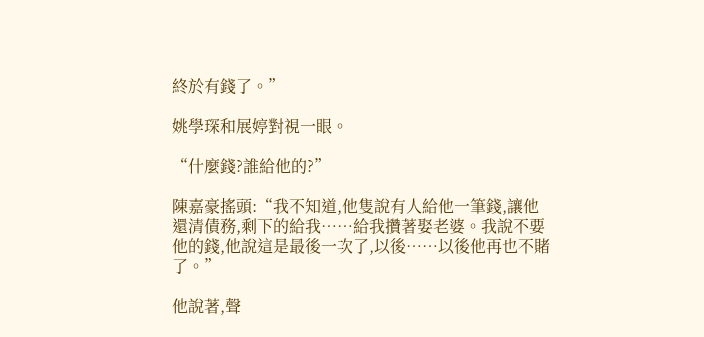終於有錢了。”

姚學琛和展婷對視一眼。

“什麼錢?誰給他的?”

陳嘉豪搖頭:“我不知道,他隻說有人給他一筆錢,讓他還清債務,剩下的給我……給我攢著娶老婆。我說不要他的錢,他說這是最後一次了,以後……以後他再也不賭了。”

他說著,聲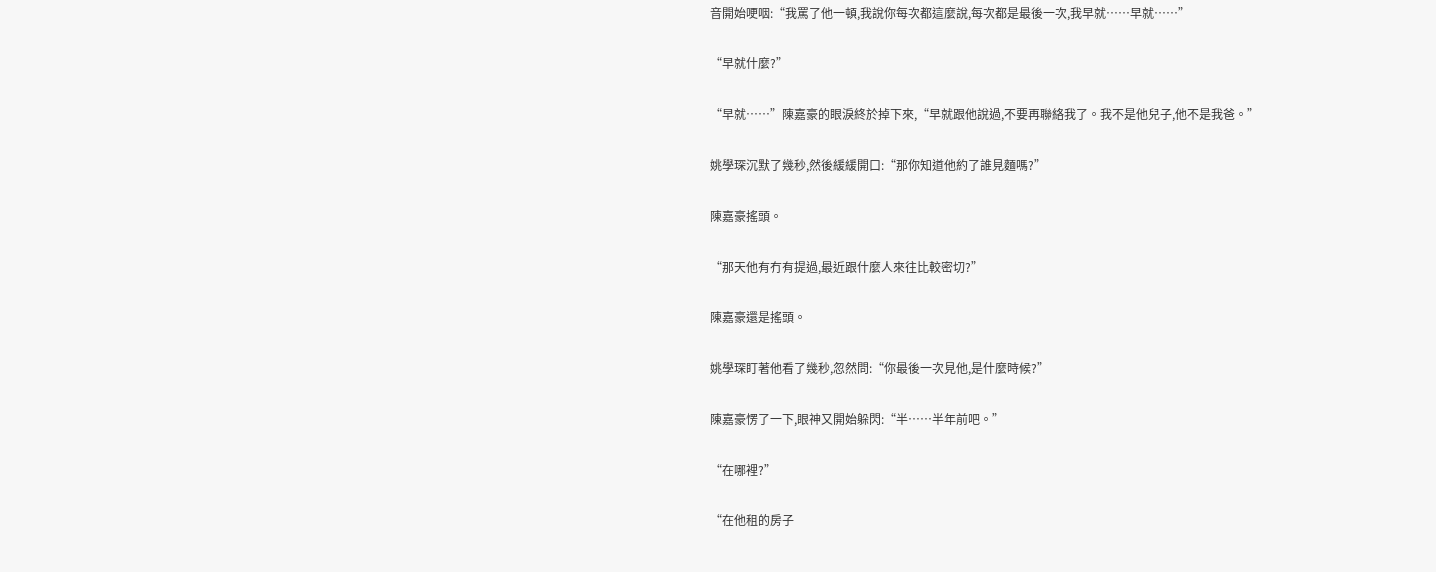音開始哽咽:“我罵了他一頓,我說你每次都這麼說,每次都是最後一次,我早就……早就……”

“早就什麼?”

“早就……”陳嘉豪的眼淚終於掉下來,“早就跟他說過,不要再聯絡我了。我不是他兒子,他不是我爸。”

姚學琛沉默了幾秒,然後緩緩開口:“那你知道他約了誰見麵嗎?”

陳嘉豪搖頭。

“那天他有冇有提過,最近跟什麼人來往比較密切?”

陳嘉豪還是搖頭。

姚學琛盯著他看了幾秒,忽然問:“你最後一次見他,是什麼時候?”

陳嘉豪愣了一下,眼神又開始躲閃:“半……半年前吧。”

“在哪裡?”

“在他租的房子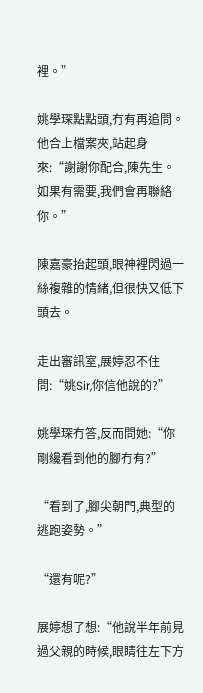裡。”

姚學琛點點頭,冇有再追問。他合上檔案夾,站起身來:“謝謝你配合,陳先生。如果有需要,我們會再聯絡你。”

陳嘉豪抬起頭,眼神裡閃過一絲複雜的情緒,但很快又低下頭去。

走出審訊室,展婷忍不住問:“姚Sir,你信他說的?”

姚學琛冇答,反而問她:“你剛纔看到他的腳冇有?”

“看到了,腳尖朝門,典型的逃跑姿勢。”

“還有呢?”

展婷想了想:“他說半年前見過父親的時候,眼睛往左下方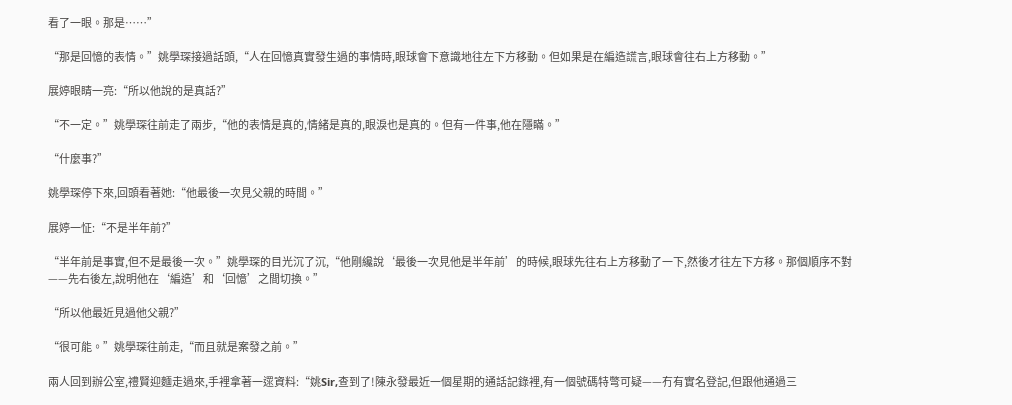看了一眼。那是……”

“那是回憶的表情。”姚學琛接過話頭,“人在回憶真實發生過的事情時,眼球會下意識地往左下方移動。但如果是在編造謊言,眼球會往右上方移動。”

展婷眼睛一亮:“所以他說的是真話?”

“不一定。”姚學琛往前走了兩步,“他的表情是真的,情緒是真的,眼淚也是真的。但有一件事,他在隱瞞。”

“什麼事?”

姚學琛停下來,回頭看著她:“他最後一次見父親的時間。”

展婷一怔:“不是半年前?”

“半年前是事實,但不是最後一次。”姚學琛的目光沉了沉,“他剛纔說‘最後一次見他是半年前’的時候,眼球先往右上方移動了一下,然後才往左下方移。那個順序不對——先右後左,說明他在‘編造’和‘回憶’之間切換。”

“所以他最近見過他父親?”

“很可能。”姚學琛往前走,“而且就是案發之前。”

兩人回到辦公室,禮賢迎麵走過來,手裡拿著一遝資料:“姚Sir,查到了!陳永發最近一個星期的通話記錄裡,有一個號碼特彆可疑——冇有實名登記,但跟他通過三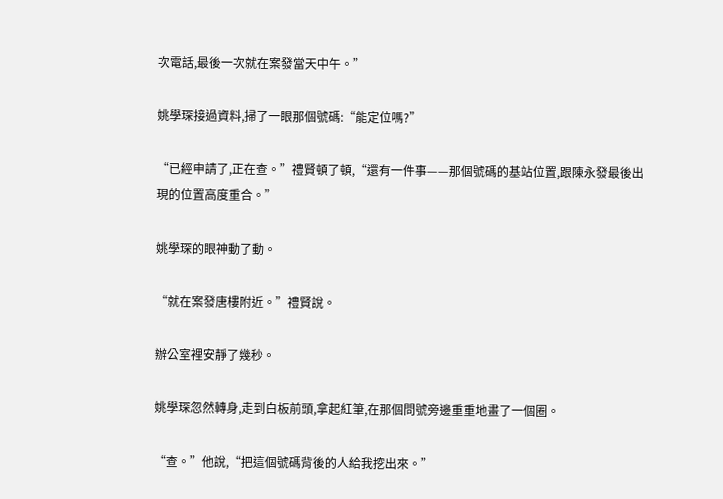次電話,最後一次就在案發當天中午。”

姚學琛接過資料,掃了一眼那個號碼:“能定位嗎?”

“已經申請了,正在查。”禮賢頓了頓,“還有一件事——那個號碼的基站位置,跟陳永發最後出現的位置高度重合。”

姚學琛的眼神動了動。

“就在案發唐樓附近。”禮賢說。

辦公室裡安靜了幾秒。

姚學琛忽然轉身,走到白板前頭,拿起紅筆,在那個問號旁邊重重地畫了一個圈。

“查。”他說,“把這個號碼背後的人給我挖出來。”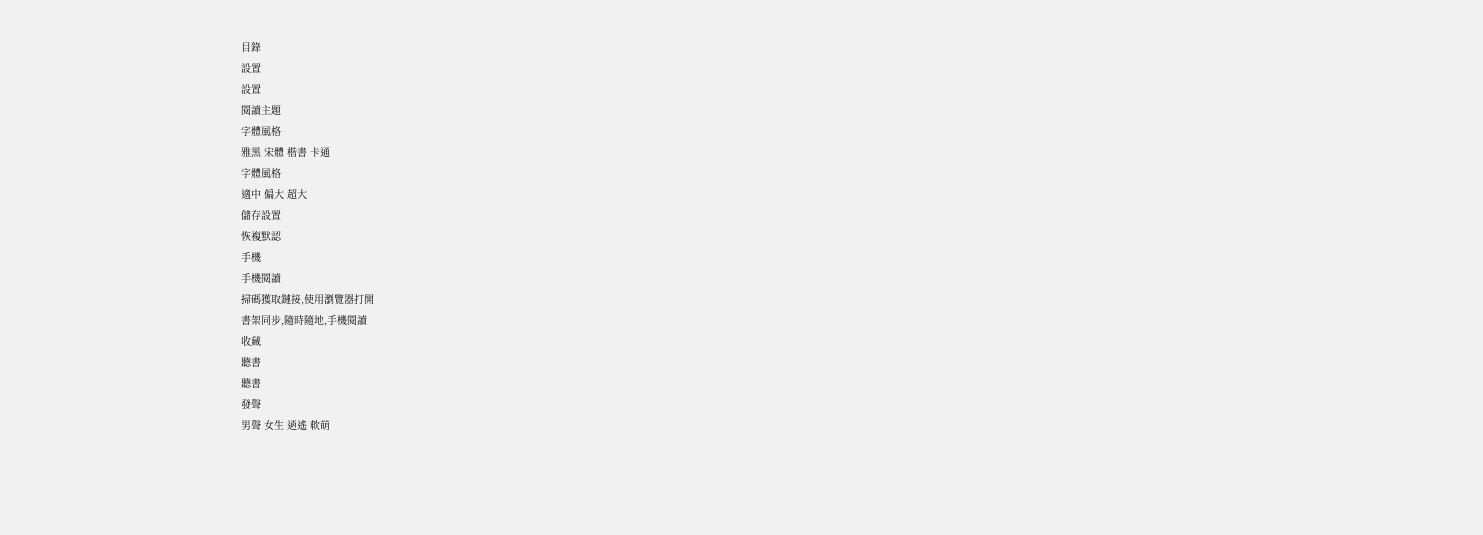目錄
設置
設置
閱讀主題
字體風格
雅黑 宋體 楷書 卡通
字體風格
適中 偏大 超大
儲存設置
恢複默認
手機
手機閱讀
掃碼獲取鏈接,使用瀏覽器打開
書架同步,隨時隨地,手機閱讀
收藏
聽書
聽書
發聲
男聲 女生 逍遙 軟萌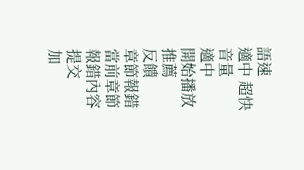語速
適中 超快
音量
適中
開始播放
推薦
反饋
章節報錯
當前章節
報錯內容
提交
加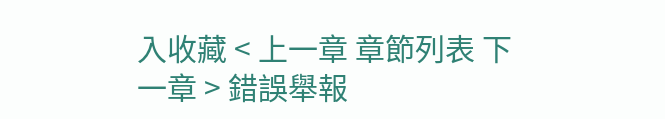入收藏 < 上一章 章節列表 下一章 > 錯誤舉報